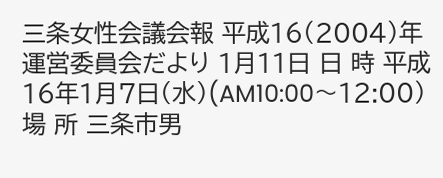三条女性会議会報 平成16(2004)年
運営委員会だより 1月11日 日 時 平成16年1月7日(水)(AM10:00〜12:00) 場 所 三条市男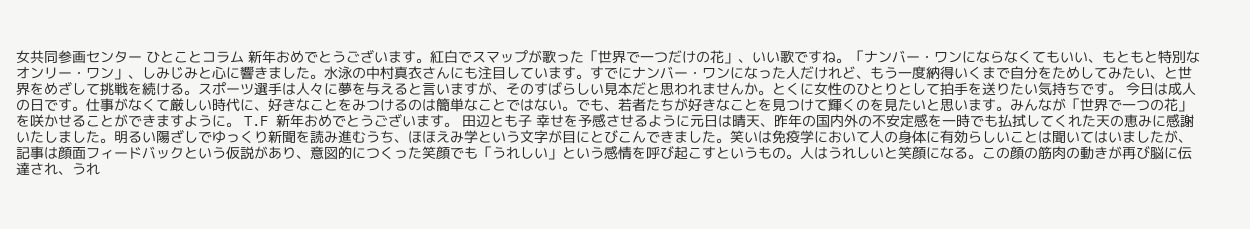女共同参画センター ひとことコラム 新年おめでとうございます。紅白でスマップが歌った「世界で一つだけの花」、いい歌ですね。「ナンバー・ワンにならなくてもいい、もともと特別なオンリー・ワン」、しみじみと心に響きました。水泳の中村真衣さんにも注目しています。すでにナンバー・ワンになった人だけれど、もう一度納得いくまで自分をためしてみたい、と世界をめざして挑戦を続ける。スポーツ選手は人々に夢を与えると言いますが、そのすばらしい見本だと思われませんか。とくに女性のひとりとして拍手を送りたい気持ちです。 今日は成人の日です。仕事がなくて厳しい時代に、好きなことをみつけるのは簡単なことではない。でも、若者たちが好きなことを見つけて輝くのを見たいと思います。みんなが「世界で一つの花」を咲かせることができますように。 T.F 新年おめでとうございます。 田辺とも子 幸せを予感させるように元日は晴天、昨年の国内外の不安定感を一時でも払拭してくれた天の恵みに感謝いたしました。明るい陽ざしでゆっくり新聞を読み進むうち、ほほえみ学という文字が目にとびこんできました。笑いは免疫学において人の身体に有効らしいことは聞いてはいましたが、記事は顔面フィードバックという仮説があり、意図的につくった笑顔でも「うれしい」という感情を呼び起こすというもの。人はうれしいと笑顔になる。この顔の筋肉の動きが再び脳に伝達され、うれ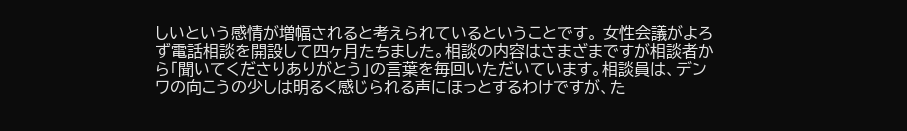しいという感情が増幅されると考えられているということです。 女性会議がよろず電話相談を開設して四ヶ月たちました。相談の内容はさまざまですが相談者から「聞いてくださりありがとう」の言葉を毎回いただいています。相談員は、デンワの向こうの少しは明るく感じられる声にほっとするわけですが、た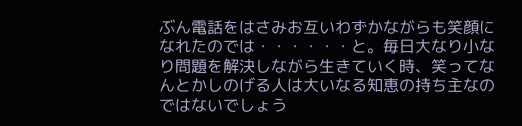ぶん電話をはさみお互いわずかながらも笑顔になれたのでは・・・・・・と。毎日大なり小なり問題を解決しながら生きていく時、笑ってなんとかしのげる人は大いなる知恵の持ち主なのではないでしょう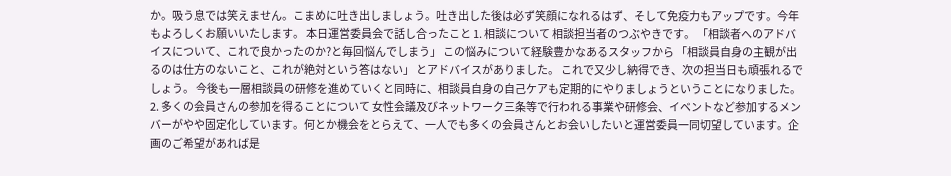か。吸う息では笑えません。こまめに吐き出しましょう。吐き出した後は必ず笑顔になれるはず、そして免疫力もアップです。今年もよろしくお願いいたします。 本日運営委員会で話し合ったこと 1. 相談について 相談担当者のつぶやきです。 「相談者へのアドバイスについて、これで良かったのか?と毎回悩んでしまう」 この悩みについて経験豊かなあるスタッフから 「相談員自身の主観が出るのは仕方のないこと、これが絶対という答はない」 とアドバイスがありました。 これで又少し納得でき、次の担当日も頑張れるでしょう。 今後も一層相談員の研修を進めていくと同時に、相談員自身の自己ケアも定期的にやりましょうということになりました。 2. 多くの会員さんの参加を得ることについて 女性会議及びネットワーク三条等で行われる事業や研修会、イベントなど参加するメンバーがやや固定化しています。何とか機会をとらえて、一人でも多くの会員さんとお会いしたいと運営委員一同切望しています。企画のご希望があれば是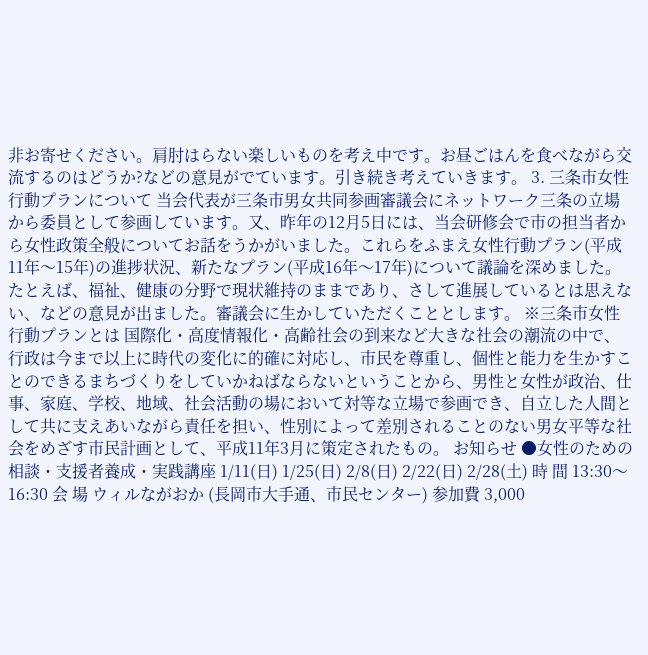非お寄せください。肩肘はらない楽しいものを考え中です。お昼ごはんを食べながら交流するのはどうか?などの意見がでています。引き続き考えていきます。 3. 三条市女性行動プランについて 当会代表が三条市男女共同参画審議会にネットワーク三条の立場から委員として参画しています。又、昨年の12月5日には、当会研修会で市の担当者から女性政策全般についてお話をうかがいました。これらをふまえ女性行動プラン(平成11年〜15年)の進捗状況、新たなプラン(平成16年〜17年)について議論を深めました。 たとえば、福祉、健康の分野で現状維持のままであり、さして進展しているとは思えない、などの意見が出ました。審議会に生かしていただくこととします。 ※三条市女性行動プランとは 国際化・高度情報化・高齢社会の到来など大きな社会の潮流の中で、行政は今まで以上に時代の変化に的確に対応し、市民を尊重し、個性と能力を生かすことのできるまちづくりをしていかねばならないということから、男性と女性が政治、仕事、家庭、学校、地域、社会活動の場において対等な立場で参画でき、自立した人間として共に支えあいながら責任を担い、性別によって差別されることのない男女平等な社会をめざす市民計画として、平成11年3月に策定されたもの。 お知らせ ●女性のための相談・支援者養成・実践講座 1/11(日) 1/25(日) 2/8(日) 2/22(日) 2/28(土) 時 間 13:30〜16:30 会 場 ウィルながおか (長岡市大手通、市民センター) 参加費 3,000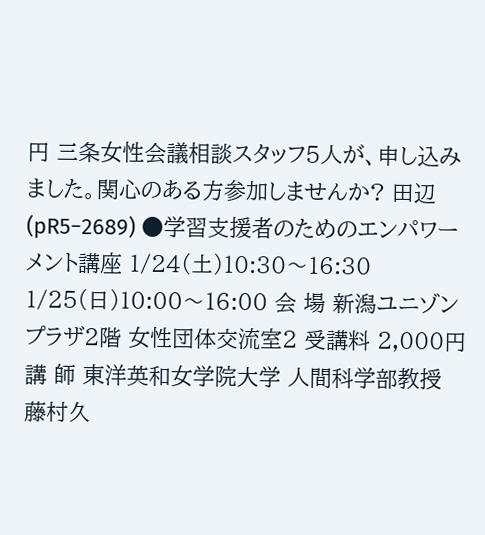円 三条女性会議相談スタッフ5人が、申し込みました。関心のある方参加しませんか? 田辺(рR5−2689) ●学習支援者のためのエンパワーメント講座 1/24(土)10:30〜16:30 1/25(日)10:00〜16:00 会 場 新潟ユニゾンプラザ2階 女性団体交流室2 受講料 2,000円 講 師 東洋英和女学院大学 人間科学部教授 藤村久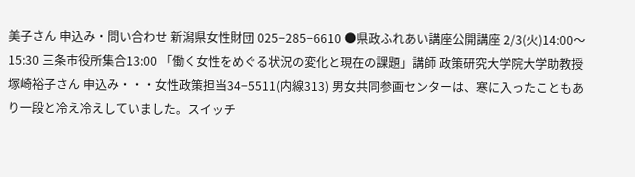美子さん 申込み・問い合わせ 新潟県女性財団 025−285−6610 ●県政ふれあい講座公開講座 2/3(火)14:00〜15:30 三条市役所集合13:00 「働く女性をめぐる状況の変化と現在の課題」講師 政策研究大学院大学助教授 塚崎裕子さん 申込み・・・女性政策担当34−5511(内線313) 男女共同参画センターは、寒に入ったこともあり一段と冷え冷えしていました。スイッチ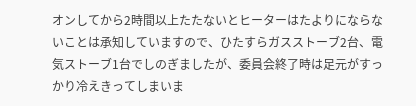オンしてから2時間以上たたないとヒーターはたよりにならないことは承知していますので、ひたすらガスストーブ2台、電気ストーブ1台でしのぎましたが、委員会終了時は足元がすっかり冷えきってしまいま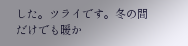した。ツライです。冬の間だけでも暖か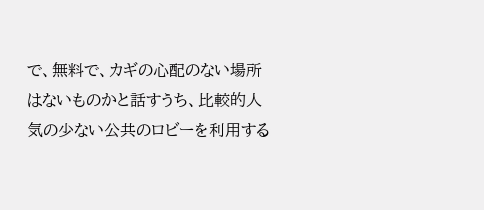で、無料で、カギの心配のない場所はないものかと話すうち、比較的人気の少ない公共のロビーを利用する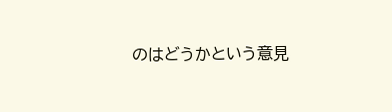のはどうかという意見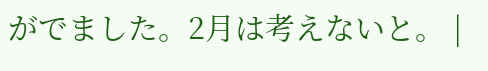がでました。2月は考えないと。 |